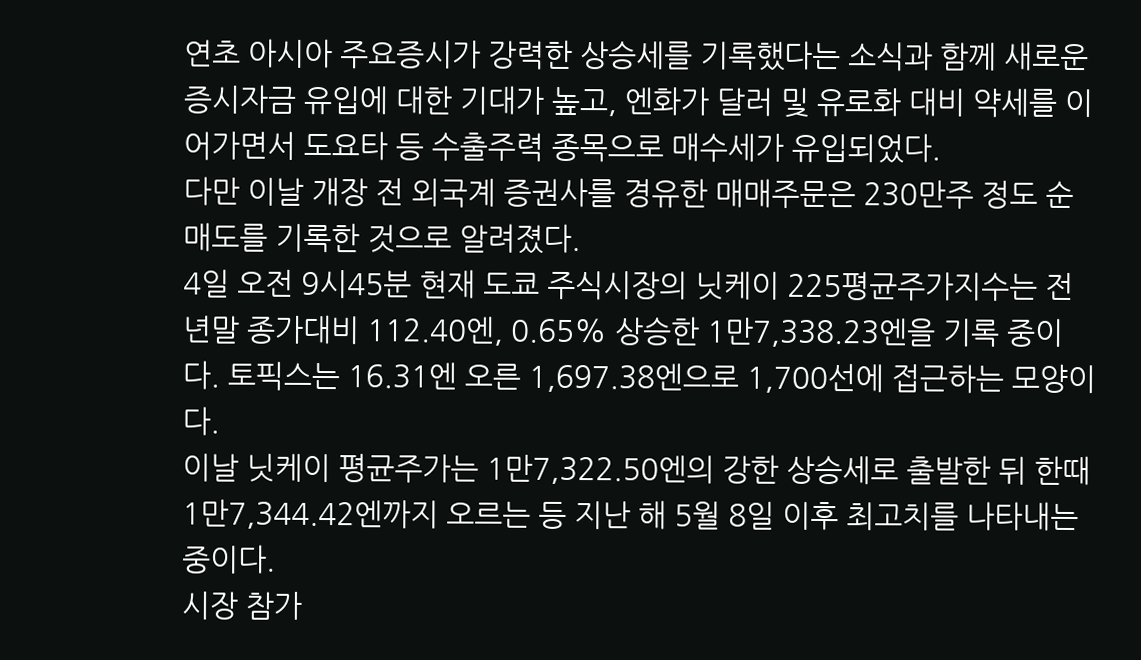연초 아시아 주요증시가 강력한 상승세를 기록했다는 소식과 함께 새로운 증시자금 유입에 대한 기대가 높고, 엔화가 달러 및 유로화 대비 약세를 이어가면서 도요타 등 수출주력 종목으로 매수세가 유입되었다.
다만 이날 개장 전 외국계 증권사를 경유한 매매주문은 230만주 정도 순매도를 기록한 것으로 알려졌다.
4일 오전 9시45분 현재 도쿄 주식시장의 닛케이 225평균주가지수는 전년말 종가대비 112.40엔, 0.65% 상승한 1만7,338.23엔을 기록 중이다. 토픽스는 16.31엔 오른 1,697.38엔으로 1,700선에 접근하는 모양이다.
이날 닛케이 평균주가는 1만7,322.50엔의 강한 상승세로 출발한 뒤 한때 1만7,344.42엔까지 오르는 등 지난 해 5월 8일 이후 최고치를 나타내는 중이다.
시장 참가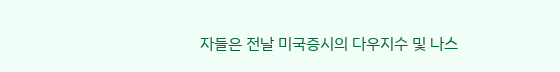자들은 전날 미국증시의 다우지수 및 나스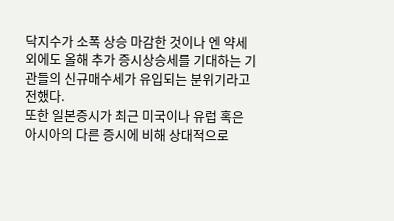닥지수가 소폭 상승 마감한 것이나 엔 약세 외에도 올해 추가 증시상승세를 기대하는 기관들의 신규매수세가 유입되는 분위기라고 전했다.
또한 일본증시가 최근 미국이나 유럽 혹은 아시아의 다른 증시에 비해 상대적으로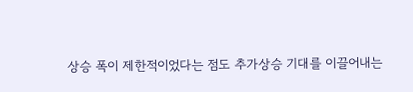상승 폭이 제한적이었다는 점도 추가상승 기대를 이끌어내는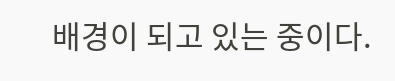배경이 되고 있는 중이다.